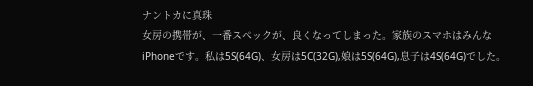ナントカに真珠
女房の携帯が、一番スペックが、良くなってしまった。家族のスマホはみんなiPhoneです。私は5S(64G)、女房は5C(32G),娘は5S(64G),息子は4S(64G)でした。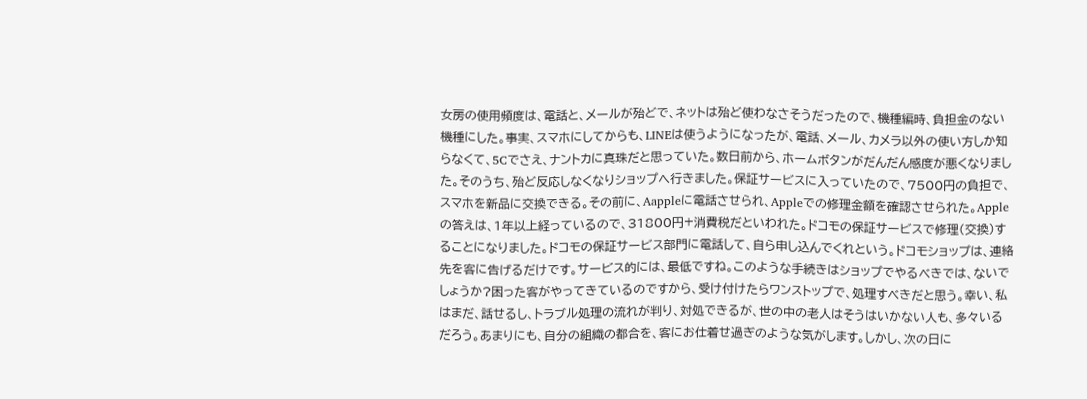女房の使用頻度は、電話と、メールが殆どで、ネットは殆ど使わなさそうだったので、機種編時、負担金のない機種にした。事実、スマホにしてからも、LINEは使うようになったが、電話、メール、カメラ以外の使い方しか知らなくて、5Cでさえ、ナントカに真珠だと思っていた。数日前から、ホームボタンがだんだん感度が悪くなりました。そのうち、殆ど反応しなくなりショップへ行きました。保証サービスに入っていたので、7500円の負担で、スマホを新品に交換できる。その前に、Aappleに電話させられ、Appleでの修理金額を確認させられた。Appleの答えは、1年以上経っているので、31800円+消費税だといわれた。ドコモの保証サービスで修理(交換)することになりました。ドコモの保証サービス部門に電話して、自ら申し込んでくれという。ドコモショップは、連絡先を客に告げるだけです。サービス的には、最低ですね。このような手続きはショップでやるべきでは、ないでしょうか?困った客がやってきているのですから、受け付けたらワンストップで、処理すべきだと思う。幸い、私はまだ、話せるし、トラブル処理の流れが判り、対処できるが、世の中の老人はそうはいかない人も、多々いるだろう。あまりにも、自分の組織の都合を、客にお仕着せ過ぎのような気がします。しかし、次の日に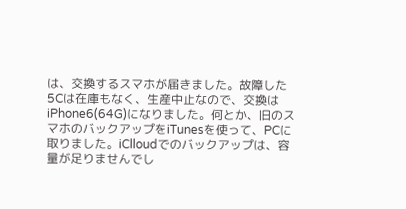は、交換するスマホが届きました。故障した5Cは在庫もなく、生産中止なので、交換はiPhone6(64G)になりました。何とか、旧のスマホのバックアップをiTunesを使って、PCに取りました。iClloudでのバックアップは、容量が足りませんでし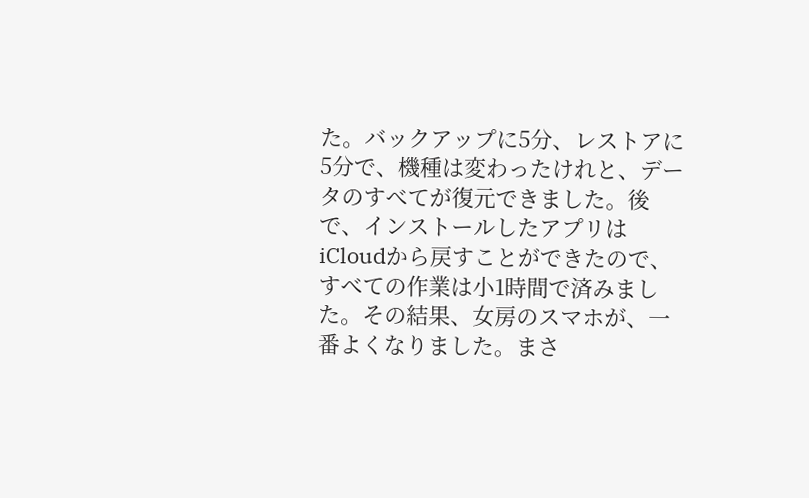た。バックアップに5分、レストアに5分で、機種は変わったけれと、データのすべてが復元できました。後で、インストールしたアプリはiCloudから戻すことができたので、すべての作業は小1時間で済みました。その結果、女房のスマホが、一番よくなりました。まさ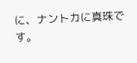に、ナントカに真珠です。